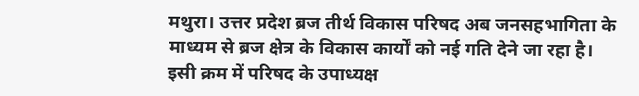मथुरा। उत्तर प्रदेश ब्रज तीर्थ विकास परिषद अब जनसहभागिता के माध्यम से ब्रज क्षेत्र के विकास कार्यों को नई गति देने जा रहा है। इसी क्रम में परिषद के उपाध्यक्ष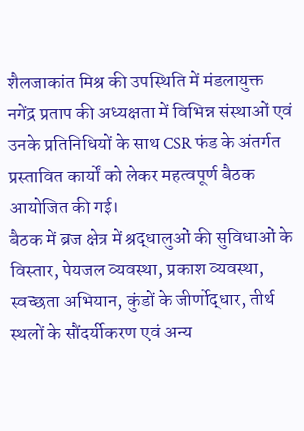शैलजाकांत मिश्र की उपस्थिति में मंडलायुक्त नगेंद्र प्रताप की अध्यक्षता में विभिन्न संस्थाओं एवं उनके प्रतिनिधियों के साथ CSR फंड के अंतर्गत प्रस्तावित कार्यों को लेकर महत्वपूर्ण बैठक आयोजित की गई।
बैठक में ब्रज क्षेत्र में श्रद्धालुओं की सुविधाओं के विस्तार, पेयजल व्यवस्था, प्रकाश व्यवस्था, स्वच्छता अभियान, कुंडों के जीर्णोद्धार, तीर्थ स्थलों के सौंदर्यीकरण एवं अन्य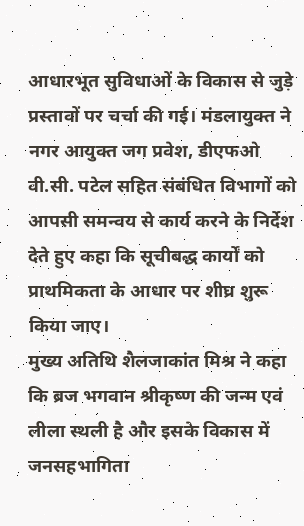आधारभूत सुविधाओं के विकास से जुड़े प्रस्तावों पर चर्चा की गई। मंडलायुक्त ने नगर आयुक्त जग प्रवेश, डीएफओ वी.सी. पटेल सहित संबंधित विभागों को आपसी समन्वय से कार्य करने के निर्देश देते हुए कहा कि सूचीबद्ध कार्यों को प्राथमिकता के आधार पर शीघ्र शुरू किया जाए।
मुख्य अतिथि शैलजाकांत मिश्र ने कहा कि ब्रज भगवान श्रीकृष्ण की जन्म एवं लीला स्थली है और इसके विकास में जनसहभागिता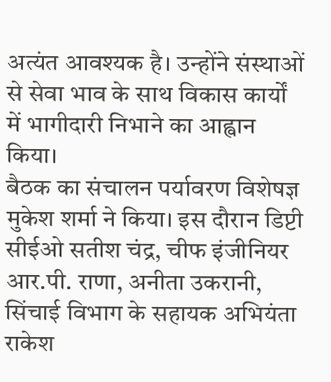अत्यंत आवश्यक है। उन्होंने संस्थाओं से सेवा भाव के साथ विकास कार्यों में भागीदारी निभाने का आह्वान किया।
बैठक का संचालन पर्यावरण विशेषज्ञ मुकेश शर्मा ने किया। इस दौरान डिप्टी सीईओ सतीश चंद्र, चीफ इंजीनियर आर.पी. राणा, अनीता उकरानी, सिंचाई विभाग के सहायक अभियंता राकेश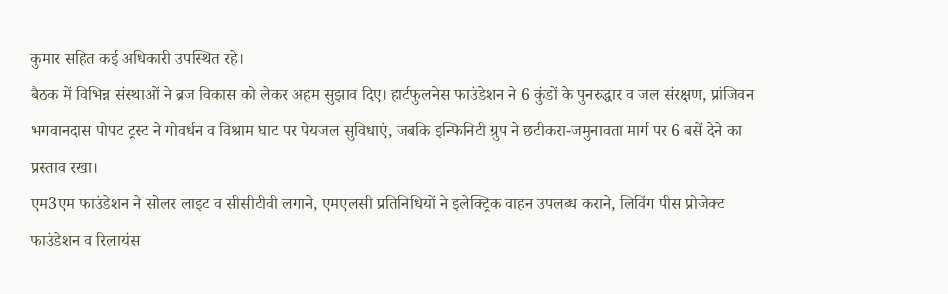कुमार सहित कई अधिकारी उपस्थित रहे।
बैठक में विभिन्न संस्थाओं ने ब्रज विकास को लेकर अहम सुझाव दिए। हार्टफुलनेस फाउंडेशन ने 6 कुंडों के पुनरुद्धार व जल संरक्षण, प्रांजिवन भगवानदास पोपट ट्रस्ट ने गोवर्धन व विश्राम घाट पर पेयजल सुविधाएं, जबकि इन्फिनिटी ग्रुप ने छटीकरा-जमुनावता मार्ग पर 6 बसें देने का प्रस्ताव रखा।
एम3एम फाउंडेशन ने सोलर लाइट व सीसीटीवी लगाने, एमएलसी प्रतिनिधियों ने इलेक्ट्रिक वाहन उपलब्ध कराने, लिविंग पीस प्रोजेक्ट फाउंडेशन व रिलायंस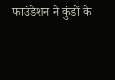फाउंडेशन ने कुंडों के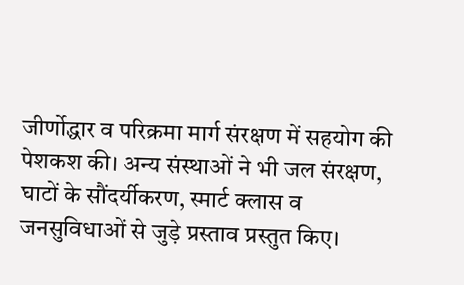जीर्णोद्धार व परिक्रमा मार्ग संरक्षण में सहयोग की पेशकश की। अन्य संस्थाओं ने भी जल संरक्षण, घाटों के सौंदर्यीकरण, स्मार्ट क्लास व जनसुविधाओं से जुड़े प्रस्ताव प्रस्तुत किए।